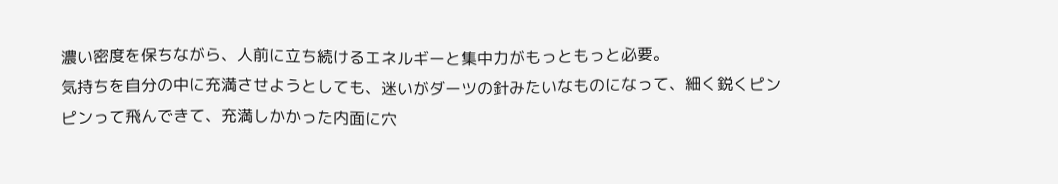濃い密度を保ちながら、人前に立ち続けるエネルギーと集中力がもっともっと必要。
気持ちを自分の中に充満させようとしても、迷いがダーツの針みたいなものになって、細く鋭くピンピンって飛んできて、充満しかかった内面に穴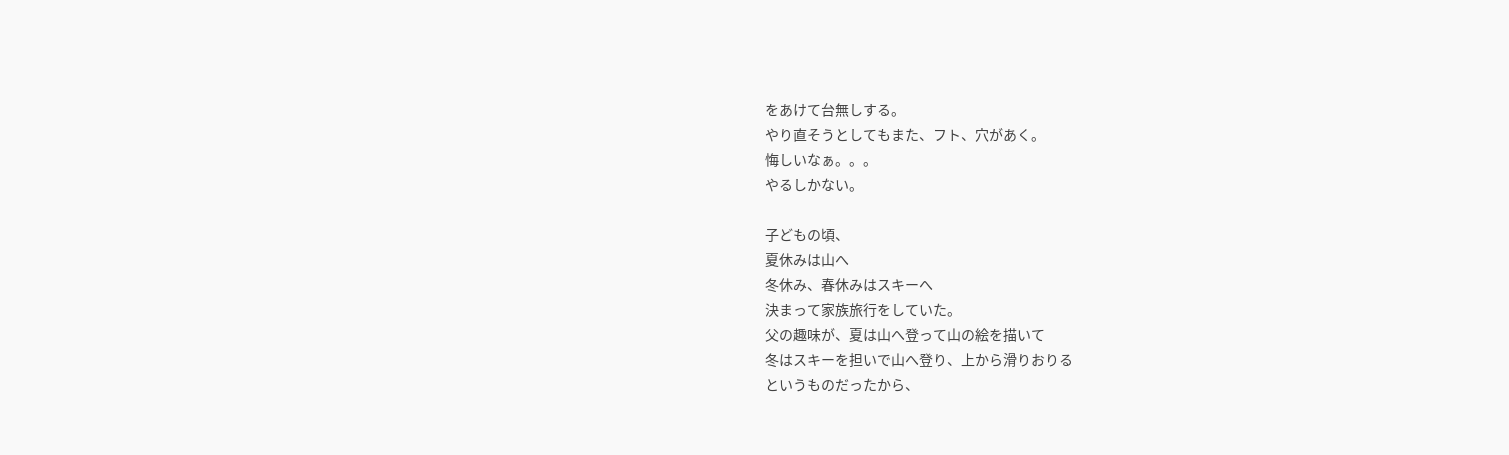をあけて台無しする。
やり直そうとしてもまた、フト、穴があく。
悔しいなぁ。。。
やるしかない。

子どもの頃、
夏休みは山へ
冬休み、春休みはスキーへ
決まって家族旅行をしていた。
父の趣味が、夏は山へ登って山の絵を描いて
冬はスキーを担いで山へ登り、上から滑りおりる
というものだったから、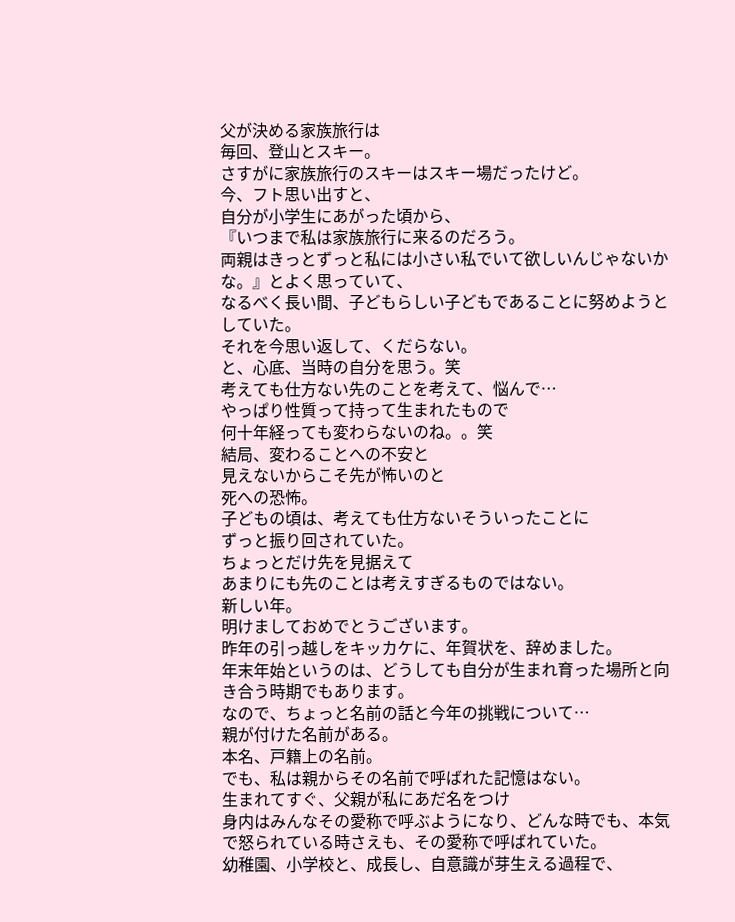父が決める家族旅行は
毎回、登山とスキー。
さすがに家族旅行のスキーはスキー場だったけど。
今、フト思い出すと、
自分が小学生にあがった頃から、
『いつまで私は家族旅行に来るのだろう。
両親はきっとずっと私には小さい私でいて欲しいんじゃないかな。』とよく思っていて、
なるべく長い間、子どもらしい子どもであることに努めようとしていた。
それを今思い返して、くだらない。
と、心底、当時の自分を思う。笑
考えても仕方ない先のことを考えて、悩んで…
やっぱり性質って持って生まれたもので
何十年経っても変わらないのね。。笑
結局、変わることへの不安と
見えないからこそ先が怖いのと
死への恐怖。
子どもの頃は、考えても仕方ないそういったことに
ずっと振り回されていた。
ちょっとだけ先を見据えて
あまりにも先のことは考えすぎるものではない。
新しい年。
明けましておめでとうございます。
昨年の引っ越しをキッカケに、年賀状を、辞めました。
年末年始というのは、どうしても自分が生まれ育った場所と向き合う時期でもあります。
なので、ちょっと名前の話と今年の挑戦について…
親が付けた名前がある。
本名、戸籍上の名前。
でも、私は親からその名前で呼ばれた記憶はない。
生まれてすぐ、父親が私にあだ名をつけ
身内はみんなその愛称で呼ぶようになり、どんな時でも、本気で怒られている時さえも、その愛称で呼ばれていた。
幼稚園、小学校と、成長し、自意識が芽生える過程で、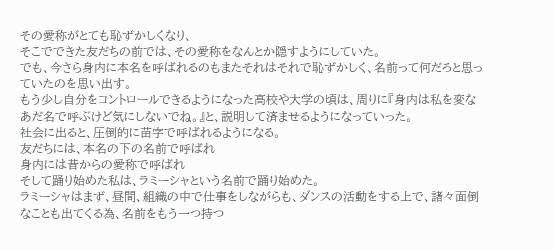その愛称がとても恥ずかしくなり、
そこでできた友だちの前では、その愛称をなんとか隠すようにしていた。
でも、今さら身内に本名を呼ばれるのもまたそれはそれで恥ずかしく、名前って何だろと思っていたのを思い出す。
もう少し自分をコントロールできるようになった高校や大学の頃は、周りに『身内は私を変なあだ名で呼ぶけど気にしないでね。』と、説明して済ませるようになっていった。
社会に出ると、圧倒的に苗字で呼ばれるようになる。
友だちには、本名の下の名前で呼ばれ
身内には昔からの愛称で呼ばれ
そして踊り始めた私は、ラミーシャという名前で踊り始めた。
ラミーシャはまず、昼間、組織の中で仕事をしながらも、ダンスの活動をする上で、諸々面倒なことも出てくる為、名前をもう一つ持つ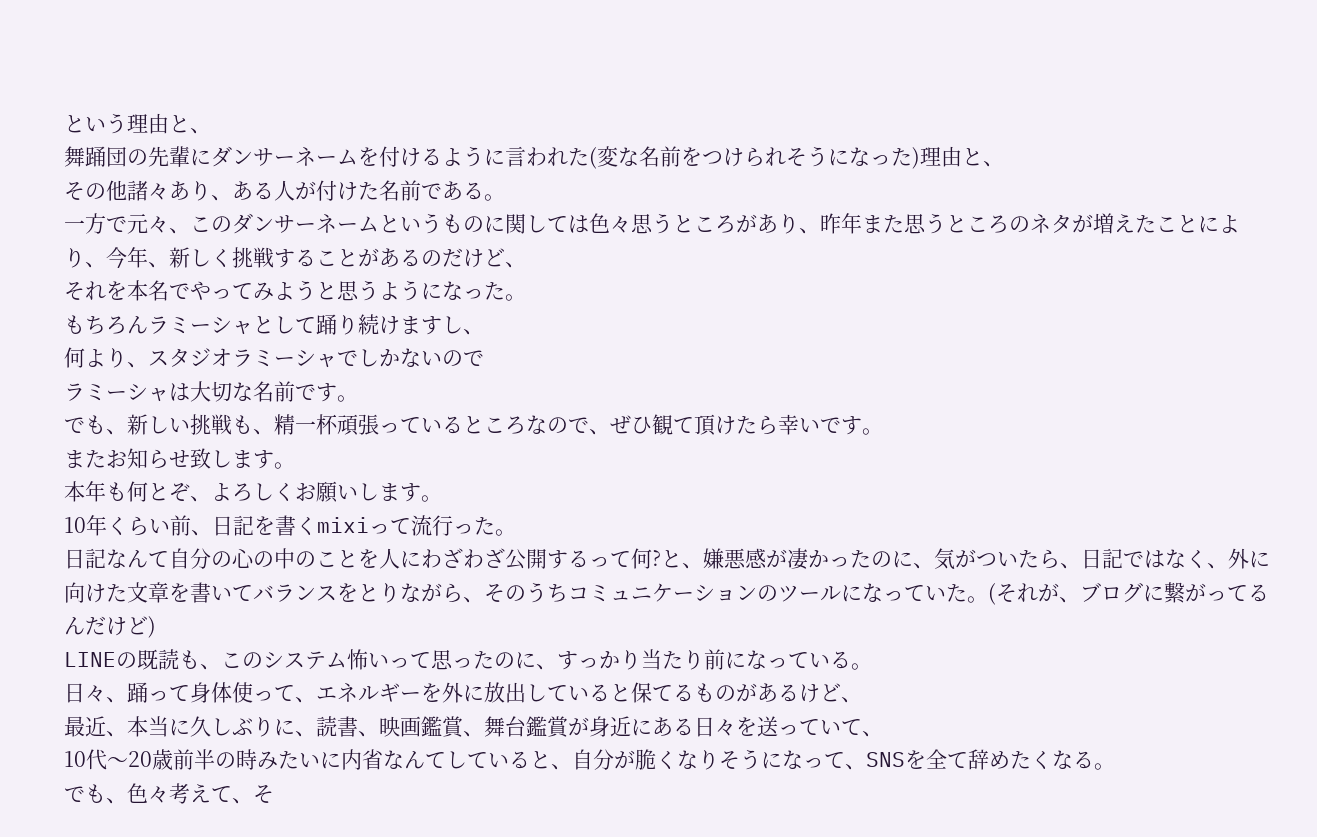という理由と、
舞踊団の先輩にダンサーネームを付けるように言われた(変な名前をつけられそうになった)理由と、
その他諸々あり、ある人が付けた名前である。
一方で元々、このダンサーネームというものに関しては色々思うところがあり、昨年また思うところのネタが増えたことにより、今年、新しく挑戦することがあるのだけど、
それを本名でやってみようと思うようになった。
もちろんラミーシャとして踊り続けますし、
何より、スタジオラミーシャでしかないので
ラミーシャは大切な名前です。
でも、新しい挑戦も、精一杯頑張っているところなので、ぜひ観て頂けたら幸いです。
またお知らせ致します。
本年も何とぞ、よろしくお願いします。
10年くらい前、日記を書くmixiって流行った。
日記なんて自分の心の中のことを人にわざわざ公開するって何?と、嫌悪感が凄かったのに、気がついたら、日記ではなく、外に向けた文章を書いてバランスをとりながら、そのうちコミュニケーションのツールになっていた。(それが、ブログに繋がってるんだけど)
LINEの既読も、このシステム怖いって思ったのに、すっかり当たり前になっている。
日々、踊って身体使って、エネルギーを外に放出していると保てるものがあるけど、
最近、本当に久しぶりに、読書、映画鑑賞、舞台鑑賞が身近にある日々を送っていて、
10代〜20歳前半の時みたいに内省なんてしていると、自分が脆くなりそうになって、SNSを全て辞めたくなる。
でも、色々考えて、そ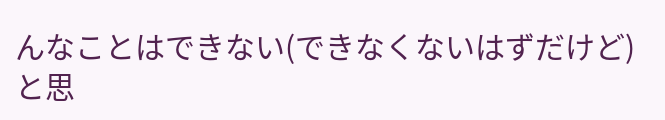んなことはできない(できなくないはずだけど)と思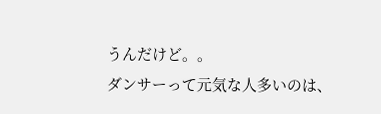うんだけど。。
ダンサーって元気な人多いのは、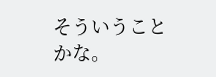そういうことかな。